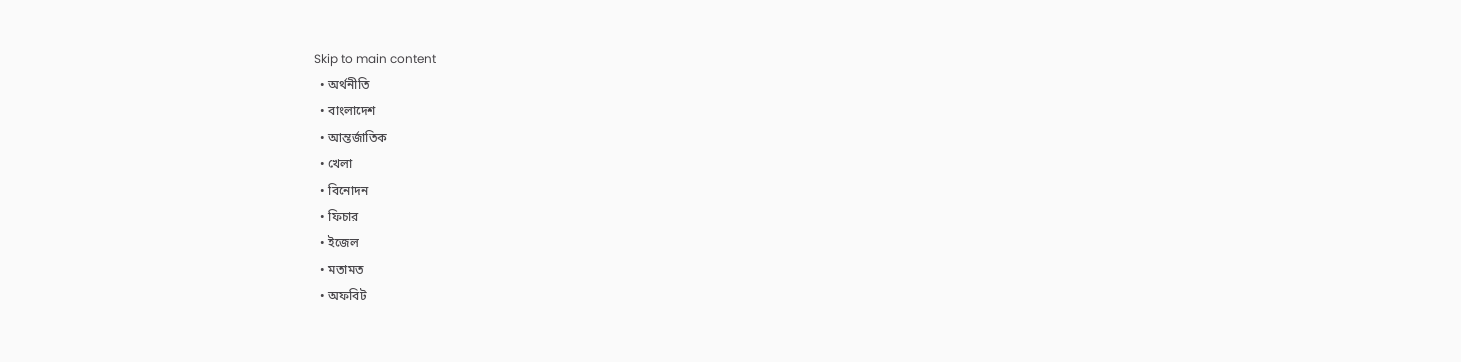Skip to main content
  • অর্থনীতি
  • বাংলাদেশ
  • আন্তর্জাতিক
  • খেলা
  • বিনোদন
  • ফিচার
  • ইজেল
  • মতামত
  • অফবিট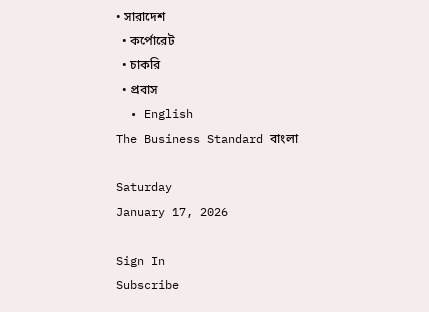• সারাদেশ
  • কর্পোরেট
  • চাকরি
  • প্রবাস
  • English
The Business Standard বাংলা

Saturday
January 17, 2026

Sign In
Subscribe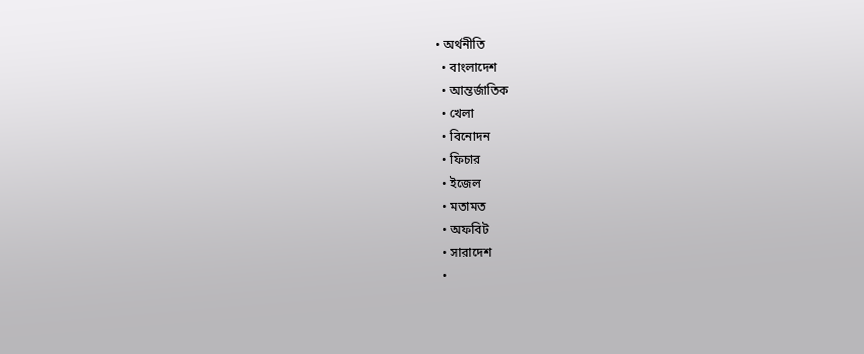• অর্থনীতি
  • বাংলাদেশ
  • আন্তর্জাতিক
  • খেলা
  • বিনোদন
  • ফিচার
  • ইজেল
  • মতামত
  • অফবিট
  • সারাদেশ
  •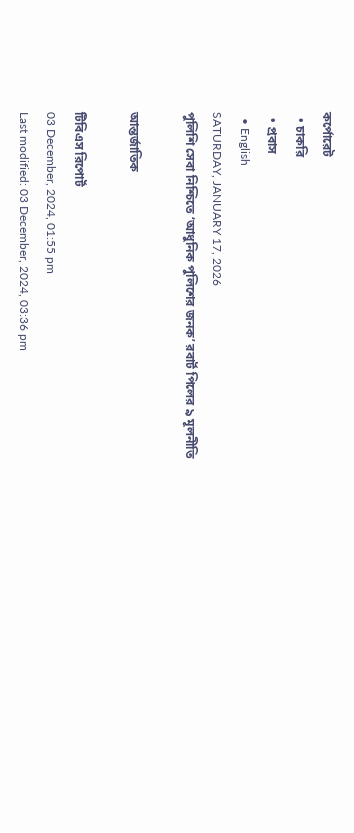কর্পোরেট
  • চাকরি
  • প্রবাস
  • English
SATURDAY, JANUARY 17, 2026
পুলিশি সেবা নিশ্চিতে ‘আধুনিক পুলিশের জনক’ রবার্ট পিলের ৯ মূলনীতি

আন্তর্জাতিক

টিবিএস রিপোর্ট
03 December, 2024, 01:55 pm
Last modified: 03 December, 2024, 03:36 pm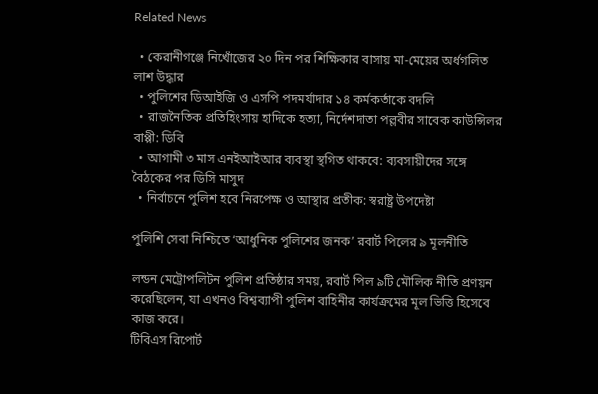Related News

  • কেরানীগঞ্জে নিখোঁজের ২০ দিন পর শিক্ষিকার বাসায় মা-মেয়ের অর্ধগলিত লাশ উদ্ধার
  • পুলিশের ডিআইজি ও এসপি পদমর্যাদার ১৪ কর্মকর্তাকে বদলি
  • রাজনৈতিক প্রতিহিংসায় হাদিকে হত্যা, নির্দেশদাতা পল্লবীর সাবেক কাউন্সিলর বাপ্পী: ডিবি
  • আগামী ৩ মাস এনইআইআর ব্যবস্থা স্থগিত থাকবে: ব্যবসায়ীদের সঙ্গে বৈঠকের পর ডিসি মাসুদ
  • নির্বাচনে পুলিশ হবে নিরপেক্ষ ও আস্থার প্রতীক: স্বরাষ্ট্র উপদেষ্টা

পুলিশি সেবা নিশ্চিতে ‘আধুনিক পুলিশের জনক’ রবার্ট পিলের ৯ মূলনীতি

লন্ডন মেট্রোপলিটন পুলিশ প্রতিষ্ঠার সময়, রবার্ট পিল ৯টি মৌলিক নীতি প্রণয়ন করেছিলেন, যা এখনও বিশ্বব্যাপী পুলিশ বাহিনীর কার্যক্রমের মূল ভিত্তি হিসেবে কাজ করে।
টিবিএস রিপোর্ট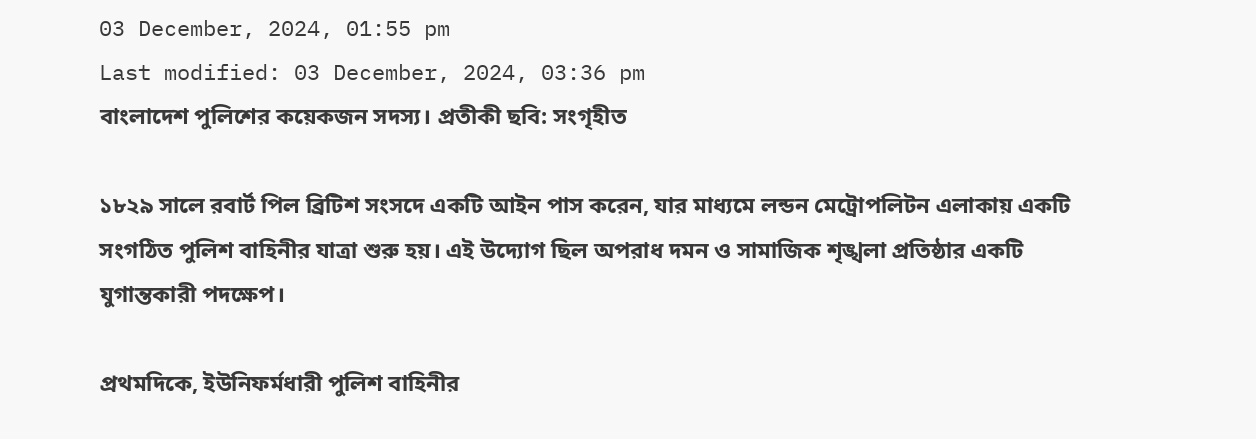03 December, 2024, 01:55 pm
Last modified: 03 December, 2024, 03:36 pm
বাংলাদেশ পুলিশের কয়েকজন সদস্য। প্রতীকী ছবি: সংগৃহীত

১৮২৯ সালে রবার্ট পিল ব্রিটিশ সংসদে একটি আইন পাস করেন, যার মাধ্যমে লন্ডন মেট্রোপলিটন এলাকায় একটি সংগঠিত পুলিশ বাহিনীর যাত্রা শুরু হয়। এই উদ্যোগ ছিল অপরাধ দমন ও সামাজিক শৃঙ্খলা প্রতিষ্ঠার একটি যুগান্তকারী পদক্ষেপ।

প্রথমদিকে, ইউনিফর্মধারী পুলিশ বাহিনীর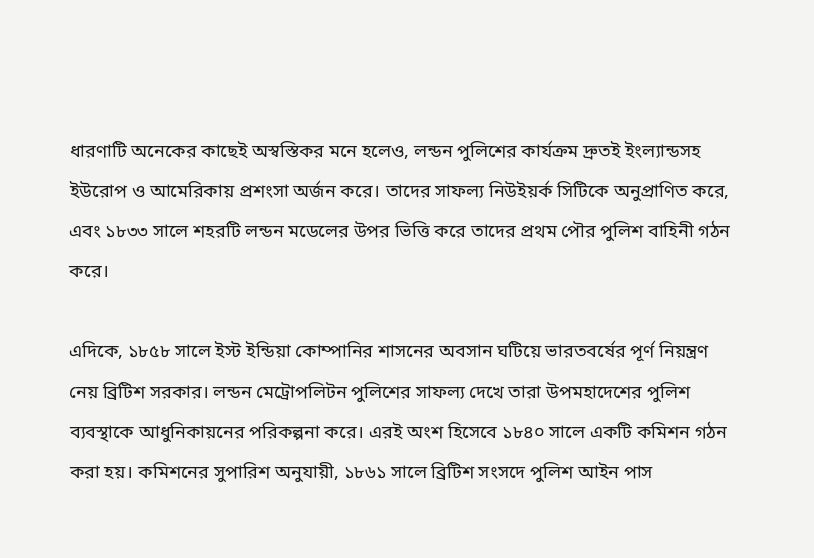ধারণাটি অনেকের কাছেই অস্বস্তিকর মনে হলেও, লন্ডন পুলিশের কার্যক্রম দ্রুতই ইংল্যান্ডসহ ইউরোপ ও আমেরিকায় প্রশংসা অর্জন করে। তাদের সাফল্য নিউইয়র্ক সিটিকে অনুপ্রাণিত করে, এবং ১৮৩৩ সালে শহরটি লন্ডন মডেলের উপর ভিত্তি করে তাদের প্রথম পৌর পুলিশ বাহিনী গঠন করে।

এদিকে, ১৮৫৮ সালে ইস্ট ইন্ডিয়া কোম্পানির শাসনের অবসান ঘটিয়ে ভারতবর্ষের পূর্ণ নিয়ন্ত্রণ নেয় ব্রিটিশ সরকার। লন্ডন মেট্রোপলিটন পুলিশের সাফল্য দেখে তারা উপমহাদেশের পুলিশ ব্যবস্থাকে আধুনিকায়নের পরিকল্পনা করে। এরই অংশ হিসেবে ১৮৪০ সালে একটি কমিশন গঠন করা হয়। কমিশনের সুপারিশ অনুযায়ী, ১৮৬১ সালে ব্রিটিশ সংসদে পুলিশ আইন পাস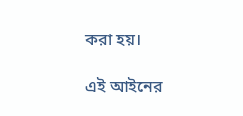করা হয়।

এই আইনের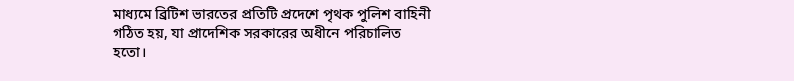মাধ্যমে ব্রিটিশ ভারতের প্রতিটি প্রদেশে পৃথক পুলিশ বাহিনী গঠিত হয়, যা প্রাদেশিক সরকারের অধীনে পরিচালিত হতো।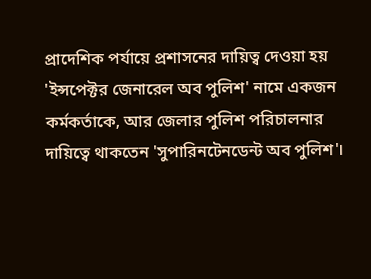প্রাদেশিক পর্যায়ে প্রশাসনের দায়িত্ব দেওয়া হয় 'ইন্সপেক্টর জেনারেল অব পুলিশ' নামে একজন কর্মকর্তাকে, আর জেলার পুলিশ পরিচালনার দায়িত্বে থাকতেন 'সুপারিনটেনডেন্ট অব পুলিশ'।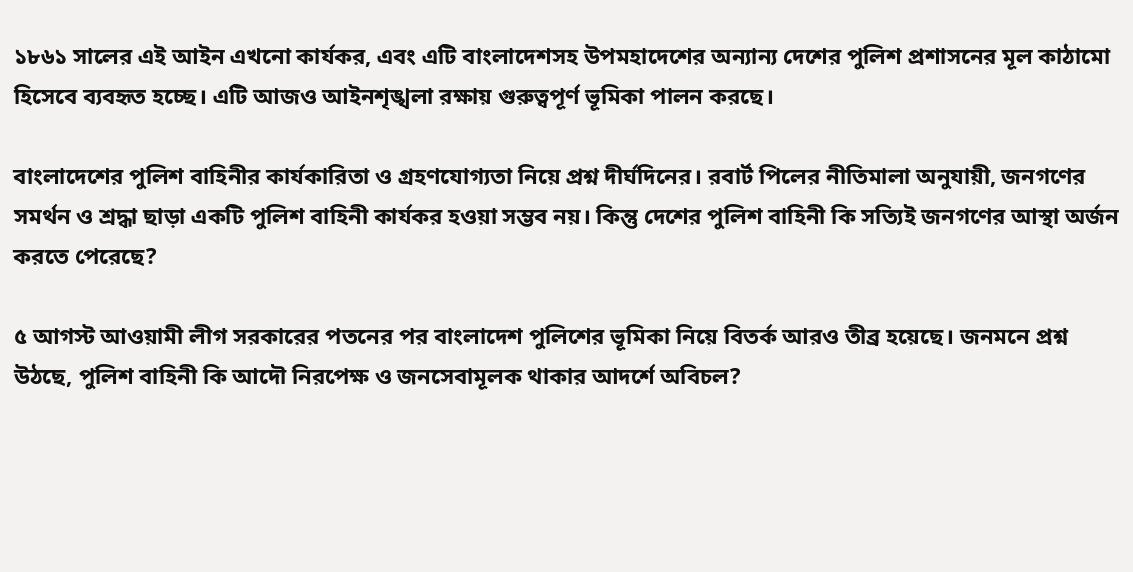১৮৬১ সালের এই আইন এখনো কার্যকর, এবং এটি বাংলাদেশসহ উপমহাদেশের অন্যান্য দেশের পুলিশ প্রশাসনের মূল কাঠামো হিসেবে ব্যবহৃত হচ্ছে। এটি আজও আইনশৃঙ্খলা রক্ষায় গুরুত্বপূর্ণ ভূমিকা পালন করছে।

বাংলাদেশের পুলিশ বাহিনীর কার্যকারিতা ও গ্রহণযোগ্যতা নিয়ে প্রশ্ন দীর্ঘদিনের। রবার্ট পিলের নীতিমালা অনুযায়ী, জনগণের সমর্থন ও শ্রদ্ধা ছাড়া একটি পুলিশ বাহিনী কার্যকর হওয়া সম্ভব নয়। কিন্তু দেশের পুলিশ বাহিনী কি সত্যিই জনগণের আস্থা অর্জন করতে পেরেছে?

৫ আগস্ট আওয়ামী লীগ সরকারের পতনের পর বাংলাদেশ পুলিশের ভূমিকা নিয়ে বিতর্ক আরও তীব্র হয়েছে। জনমনে প্রশ্ন উঠছে, পুলিশ বাহিনী কি আদৌ নিরপেক্ষ ও জনসেবামূলক থাকার আদর্শে অবিচল?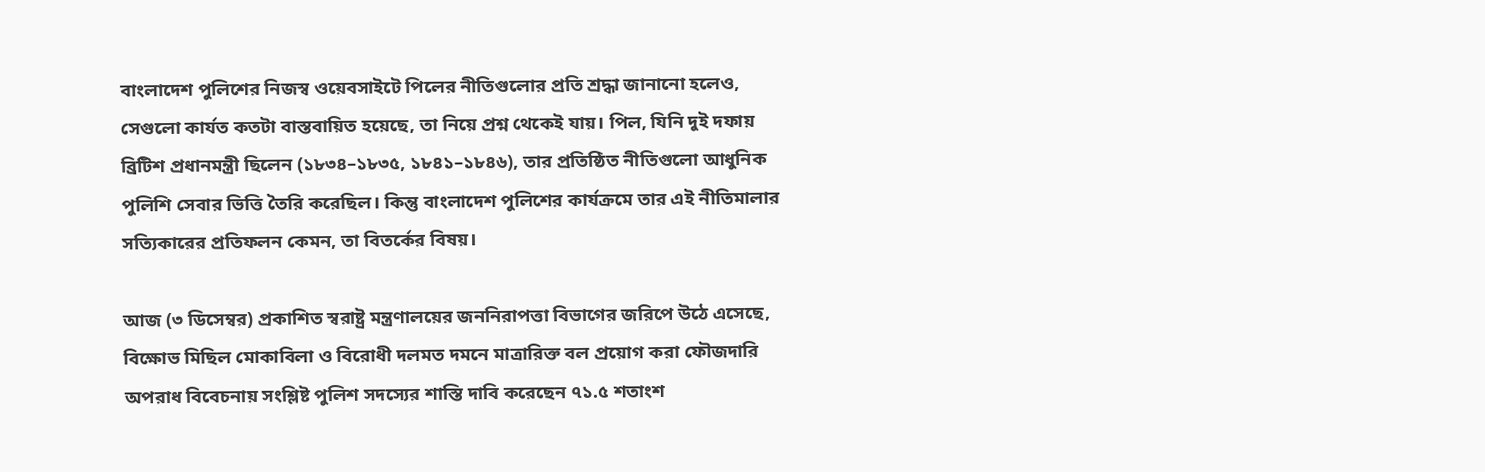বাংলাদেশ পুলিশের নিজস্ব ওয়েবসাইটে পিলের নীতিগুলোর প্রতি শ্রদ্ধা জানানো হলেও, সেগুলো কার্যত কতটা বাস্তবায়িত হয়েছে, তা নিয়ে প্রশ্ন থেকেই যায়। পিল, যিনি দুই দফায় ব্রিটিশ প্রধানমন্ত্রী ছিলেন (১৮৩৪–১৮৩৫, ১৮৪১–১৮৪৬), তার প্রতিষ্ঠিত নীতিগুলো আধুনিক পুলিশি সেবার ভিত্তি তৈরি করেছিল। কিন্তু বাংলাদেশ পুলিশের কার্যক্রমে তার এই নীতিমালার সত্যিকারের প্রতিফলন কেমন, তা বিতর্কের বিষয়।

আজ (৩ ডিসেম্বর) প্রকাশিত স্বরাষ্ট্র মন্ত্রণালয়ের জননিরাপত্তা বিভাগের জরিপে উঠে এসেছে, বিক্ষোভ মিছিল মোকাবিলা ও বিরোধী দলমত দমনে মাত্রারিক্ত বল প্রয়োগ করা ফৌজদারি অপরাধ বিবেচনায় সংশ্লিষ্ট পুলিশ সদস্যের শাস্তি দাবি করেছেন ৭১.৫ শতাংশ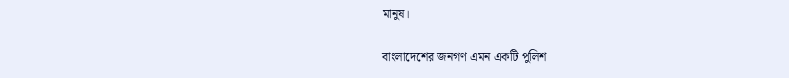মানুষ।

বাংলাদেশের জনগণ এমন একটি পুলিশ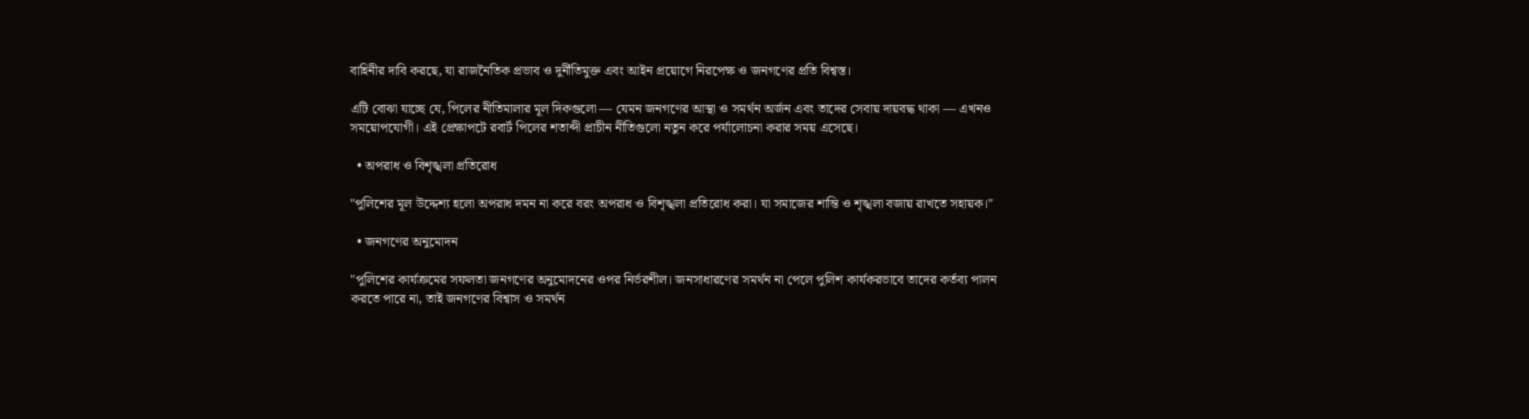বাহিনীর দাবি করছে, যা রাজনৈতিক প্রভাব ও দুর্নীতিমুক্ত এবং আইন প্রয়োগে নিরপেক্ষ ও জনগণের প্রতি বিশ্বস্ত।

এটি বোঝা যাচ্ছে যে, পিলের নীতিমালার মূল দিকগুলো — যেমন জনগণের আস্থা ও সমর্থন অর্জন এবং তাদের সেবায় দায়বদ্ধ থাকা — এখনও সময়োপযোগী। এই প্রেক্ষাপটে রবার্ট পিলের শতাব্দী প্রাচীন নীতিগুলো নতুন করে পর্যালোচনা করার সময় এসেছে।

  • অপরাধ ও বিশৃঙ্খলা প্রতিরোধ

"পুলিশের মূল উদ্দেশ্য হলো অপরাধ দমন না করে বরং অপরাধ ও বিশৃঙ্খলা প্রতিরোধ করা। যা সমাজের শান্তি ও শৃঙ্খলা বজায় রাখতে সহায়ক।"

  • জনগণের অনুমোদন

"পুলিশের কার্যক্রমের সফলতা জনগণের অনুমোদনের ওপর নির্ভরশীল। জনসাধারণের সমর্থন না পেলে পুলিশ কার্যকরভাবে তাদের কর্তব্য পালন করতে পারে না, তাই জনগণের বিশ্বাস ও সমর্থন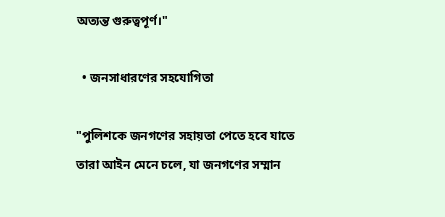অত্যন্ত গুরুত্বপূর্ণ।"

  • জনসাধারণের সহযোগিতা

"পুলিশকে জনগণের সহায়তা পেতে হবে যাতে তারা আইন মেনে চলে, যা জনগণের সম্মান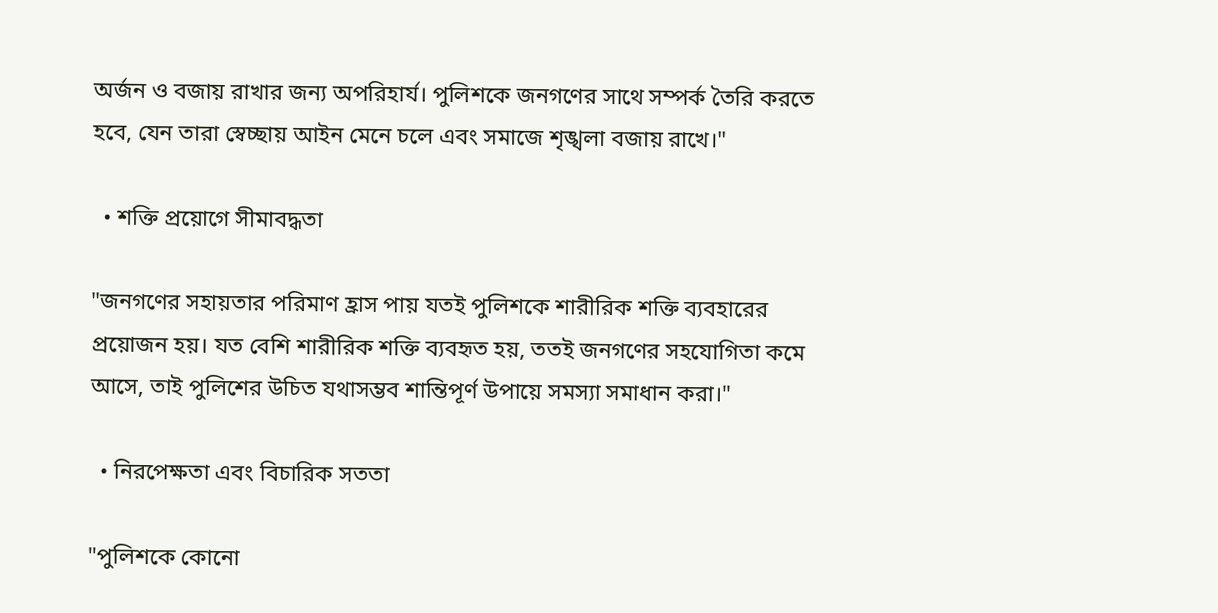অর্জন ও বজায় রাখার জন্য অপরিহার্য। পুলিশকে জনগণের সাথে সম্পর্ক তৈরি করতে হবে, যেন তারা স্বেচ্ছায় আইন মেনে চলে এবং সমাজে শৃঙ্খলা বজায় রাখে।"

  • শক্তি প্রয়োগে সীমাবদ্ধতা

"জনগণের সহায়তার পরিমাণ হ্রাস পায় যতই পুলিশকে শারীরিক শক্তি ব্যবহারের প্রয়োজন হয়। যত বেশি শারীরিক শক্তি ব্যবহৃত হয়, ততই জনগণের সহযোগিতা কমে আসে, তাই পুলিশের উচিত যথাসম্ভব শান্তিপূর্ণ উপায়ে সমস্যা সমাধান করা।"

  • নিরপেক্ষতা এবং বিচারিক সততা

"পুলিশকে কোনো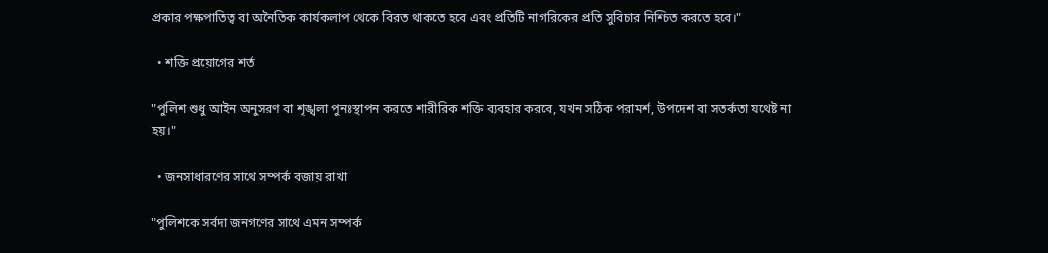প্রকার পক্ষপাতিত্ব বা অনৈতিক কার্যকলাপ থেকে বিরত থাকতে হবে এবং প্রতিটি নাগরিকের প্রতি সুবিচার নিশ্চিত করতে হবে।"

  • শক্তি প্রয়োগের শর্ত

"পুলিশ শুধু আইন অনুসরণ বা শৃঙ্খলা পুনঃস্থাপন করতে শারীরিক শক্তি ব্যবহার করবে, যখন সঠিক পরামর্শ, উপদেশ বা সতর্কতা যথেষ্ট না হয়।"

  • জনসাধারণের সাথে সম্পর্ক বজায় রাখা

"পুলিশকে সর্বদা জনগণের সাথে এমন সম্পর্ক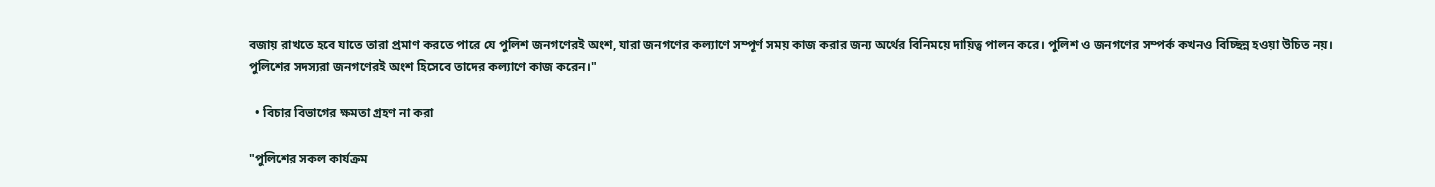বজায় রাখতে হবে যাতে তারা প্রমাণ করতে পারে যে পুলিশ জনগণেরই অংশ, যারা জনগণের কল্যাণে সম্পূর্ণ সময় কাজ করার জন্য অর্থের বিনিময়ে দায়িত্ব পালন করে। পুলিশ ও জনগণের সম্পর্ক কখনও বিচ্ছিন্ন হওয়া উচিত নয়। পুলিশের সদস্যরা জনগণেরই অংশ হিসেবে তাদের কল্যাণে কাজ করেন।"

  • বিচার বিভাগের ক্ষমতা গ্রহণ না করা

"পুলিশের সকল কার্যক্রম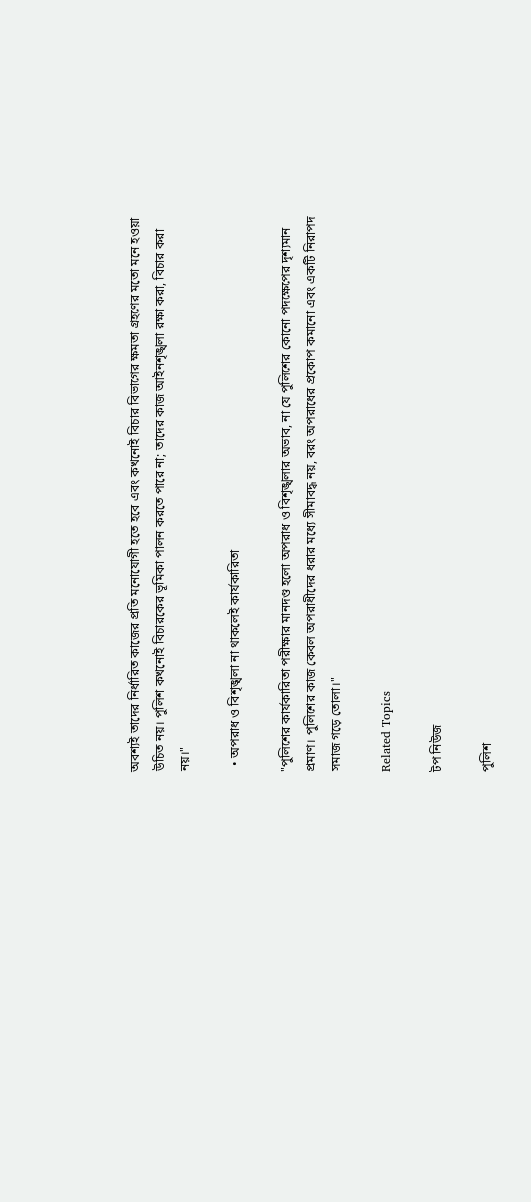অবশ্যই তাদের নির্ধারিত কাজের প্রতি মনোযোগী হতে হবে এবং কখনোই বিচার বিভাগের ক্ষমতা গ্রহণের মতো মনে হওয়া উচিত নয়। পুলিশ কখনোই বিচারকের ভূমিকা পালন করতে পারে না; তাদের কাজ আইনশৃঙ্খলা রক্ষা করা, বিচার করা নয়।"

  • অপরাধ ও বিশৃঙ্খলা না থাকলেই কার্যকারিতা

"পুলিশের কার্যকারিতা পরীক্ষার মানদণ্ড হলো অপরাধ ও বিশৃঙ্খলার অভাব, না যে পুলিশের কোনো পদক্ষেপের দৃশ্যমান প্রমাণ। পুলিশের কাজ কেবল অপরাধীদের ধরার মধ্যে সীমাবদ্ধ নয়, বরং অপরাধের প্রকোপ কমানো এবং একটি নিরাপদ সমাজ গড়ে তোলা।"

Related Topics

টপ নিউজ

পুলিশ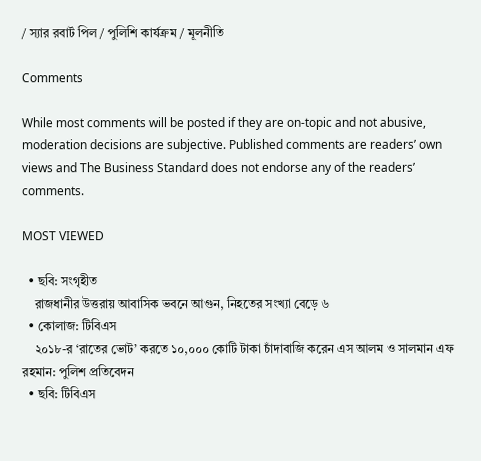/ স্যার রবার্ট পিল / পুলিশি কার্যক্রম / মূলনীতি

Comments

While most comments will be posted if they are on-topic and not abusive, moderation decisions are subjective. Published comments are readers’ own views and The Business Standard does not endorse any of the readers’ comments.

MOST VIEWED

  • ছবি: সংগৃহীত
    রাজধানীর উত্তরায় আবাসিক ভবনে আগুন, নিহতের সংখ্যা বেড়ে ৬
  • কোলাজ: টিবিএস
    ২০১৮-র ‘রাতের ভোট’ করতে ১০,০০০ কোটি টাকা চাঁদাবাজি করেন এস আলম ও সালমান এফ রহমান: পুলিশ প্রতিবেদন
  • ছবি: টিবিএস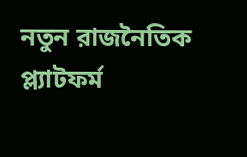নতুন রাজনৈতিক প্ল্যাটফর্ম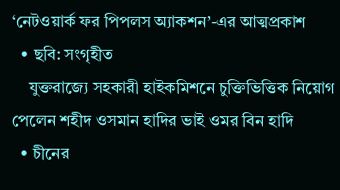‘নেটওয়ার্ক ফর পিপলস অ্যাকশন’-এর আত্মপ্রকাশ
  • ছবি: সংগৃহীত
    যুক্তরাজ্যে সহকারী হাইকমিশনে চুক্তিভিত্তিক নিয়োগ পেলেন শহীদ ওসমান হাদির ভাই ওমর বিন হাদি
  • চীনের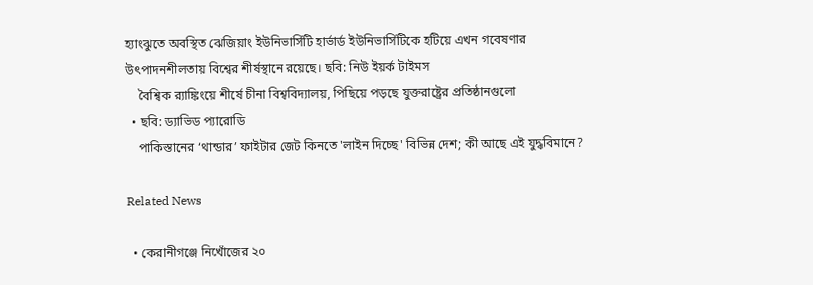হ্যাংঝুতে অবস্থিত ঝেজিয়াং ইউনিভার্সিটি হার্ভার্ড ইউনিভার্সিটিকে হটিয়ে এখন গবেষণার উৎপাদনশীলতায় বিশ্বের শীর্ষস্থানে রয়েছে। ছবি: নিউ ইয়র্ক টাইমস
    বৈশ্বিক র‍্যাঙ্কিংয়ে শীর্ষে চীনা বিশ্ববিদ্যালয়, পিছিয়ে পড়ছে যুক্তরাষ্ট্রের প্রতিষ্ঠানগুলো
  • ছবি: ড্যাভিড প্যারোডি
    পাকিস্তানের ‘থান্ডার’ ফাইটার জেট কিনতে 'লাইন দিচ্ছে' বিভিন্ন দেশ; কী আছে এই যুদ্ধবিমানে?

Related News

  • কেরানীগঞ্জে নিখোঁজের ২০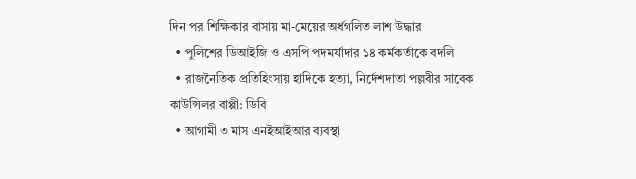দিন পর শিক্ষিকার বাসায় মা-মেয়ের অর্ধগলিত লাশ উদ্ধার
  • পুলিশের ডিআইজি ও এসপি পদমর্যাদার ১৪ কর্মকর্তাকে বদলি
  • রাজনৈতিক প্রতিহিংসায় হাদিকে হত্যা, নির্দেশদাতা পল্লবীর সাবেক কাউন্সিলর বাপ্পী: ডিবি
  • আগামী ৩ মাস এনইআইআর ব্যবস্থা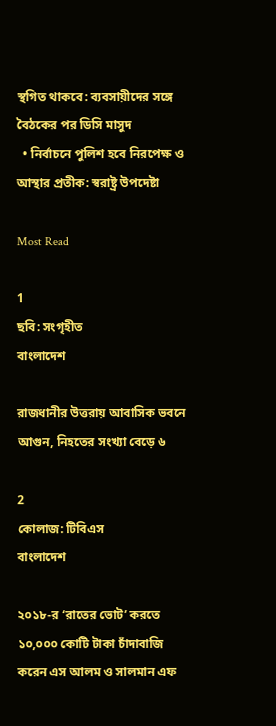স্থগিত থাকবে: ব্যবসায়ীদের সঙ্গে বৈঠকের পর ডিসি মাসুদ
  • নির্বাচনে পুলিশ হবে নিরপেক্ষ ও আস্থার প্রতীক: স্বরাষ্ট্র উপদেষ্টা

Most Read

1
ছবি: সংগৃহীত
বাংলাদেশ

রাজধানীর উত্তরায় আবাসিক ভবনে আগুন, নিহতের সংখ্যা বেড়ে ৬

2
কোলাজ: টিবিএস
বাংলাদেশ

২০১৮-র ‘রাতের ভোট’ করতে ১০,০০০ কোটি টাকা চাঁদাবাজি করেন এস আলম ও সালমান এফ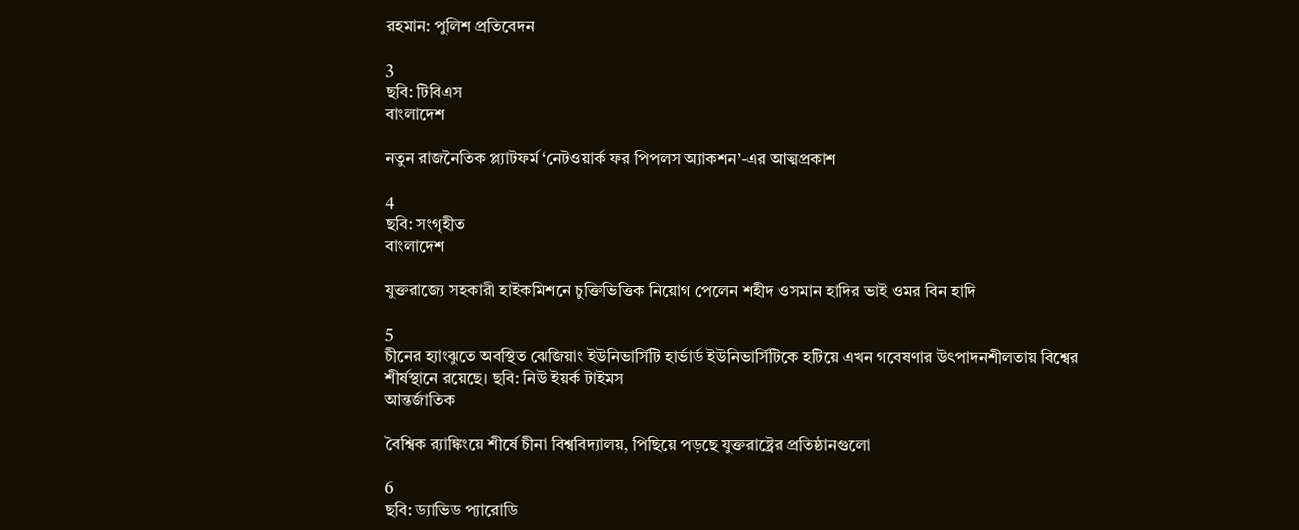রহমান: পুলিশ প্রতিবেদন

3
ছবি: টিবিএস
বাংলাদেশ

নতুন রাজনৈতিক প্ল্যাটফর্ম ‘নেটওয়ার্ক ফর পিপলস অ্যাকশন’-এর আত্মপ্রকাশ

4
ছবি: সংগৃহীত
বাংলাদেশ

যুক্তরাজ্যে সহকারী হাইকমিশনে চুক্তিভিত্তিক নিয়োগ পেলেন শহীদ ওসমান হাদির ভাই ওমর বিন হাদি

5
চীনের হ্যাংঝুতে অবস্থিত ঝেজিয়াং ইউনিভার্সিটি হার্ভার্ড ইউনিভার্সিটিকে হটিয়ে এখন গবেষণার উৎপাদনশীলতায় বিশ্বের শীর্ষস্থানে রয়েছে। ছবি: নিউ ইয়র্ক টাইমস
আন্তর্জাতিক

বৈশ্বিক র‍্যাঙ্কিংয়ে শীর্ষে চীনা বিশ্ববিদ্যালয়, পিছিয়ে পড়ছে যুক্তরাষ্ট্রের প্রতিষ্ঠানগুলো

6
ছবি: ড্যাভিড প্যারোডি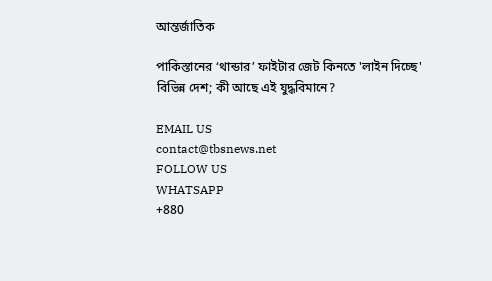আন্তর্জাতিক

পাকিস্তানের ‘থান্ডার’ ফাইটার জেট কিনতে 'লাইন দিচ্ছে' বিভিন্ন দেশ; কী আছে এই যুদ্ধবিমানে?

EMAIL US
contact@tbsnews.net
FOLLOW US
WHATSAPP
+880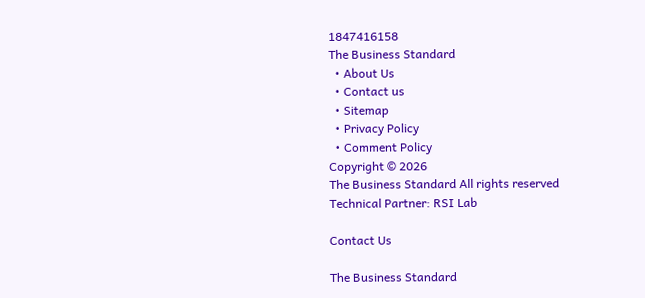1847416158
The Business Standard
  • About Us
  • Contact us
  • Sitemap
  • Privacy Policy
  • Comment Policy
Copyright © 2026
The Business Standard All rights reserved
Technical Partner: RSI Lab

Contact Us

The Business Standard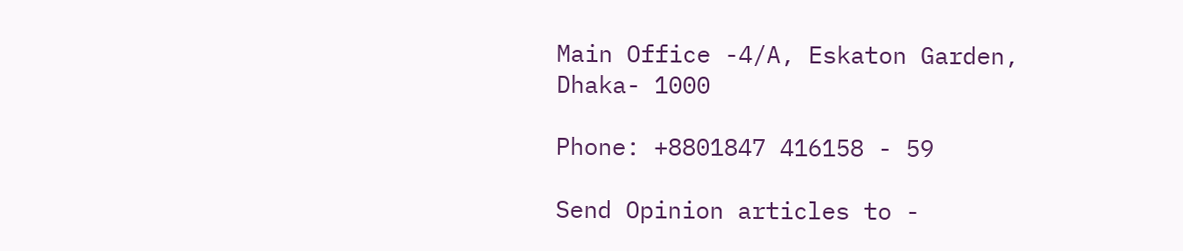Main Office -4/A, Eskaton Garden, Dhaka- 1000

Phone: +8801847 416158 - 59

Send Opinion articles to -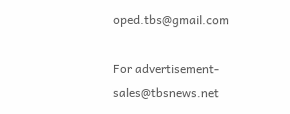oped.tbs@gmail.com

For advertisement- sales@tbsnews.net